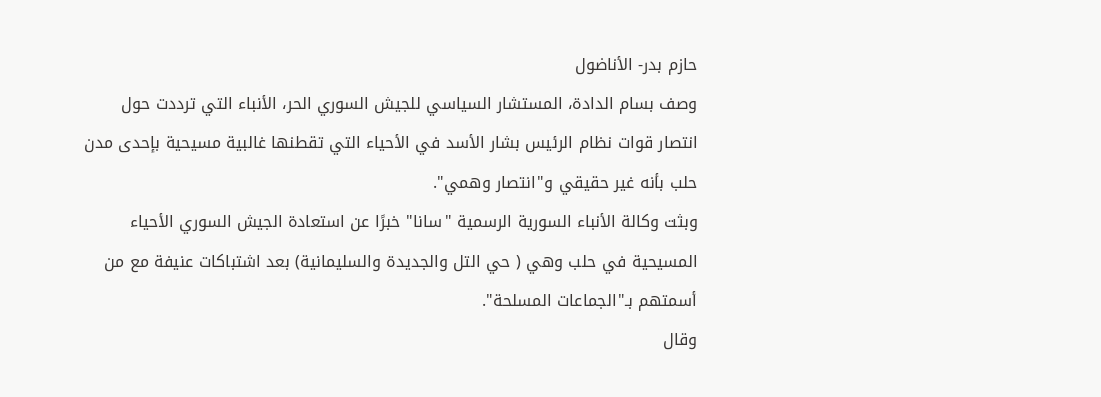حازم بدر- الأناضول
وصف بسام الدادة، المستشار السياسي للجيش السوري الحر، الأنباء التي ترددت حول انتصار قوات نظام الرئيس بشار الأسد في الأحياء التي تقطنها غالبية مسيحية بإحدى مدن حلب بأنه غير حقيقي و"انتصار وهمي".
وبثت وكالة الأنباء السورية الرسمية "سانا" خبرًا عن استعادة الجيش السوري الأحياء المسيحية في حلب وهي ( حي التل والجديدة والسليمانية) بعد اشتباكات عنيفة مع من أسمتهم بـ"الجماعات المسلحة".
وقال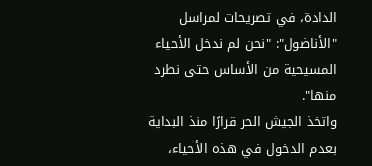الدادة، في تصريحات لمراسل "الأناضول": "نحن لم ندخل الأحياء المسيحية من الأساس حتى نطرد منها".
واتخذ الجيش الحر قرارًا منذ البداية بعدم الدخول في هذه الأحياء،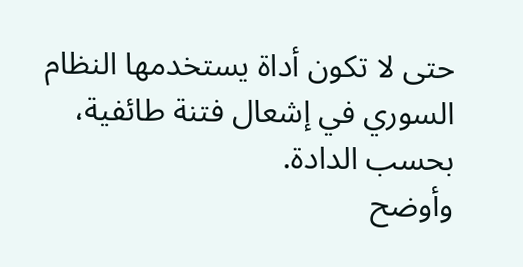حتى لا تكون أداة يستخدمها النظام السوري في إشعال فتنة طائفية، بحسب الدادة.
وأوضح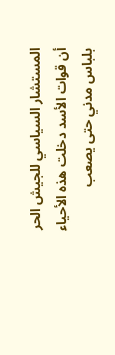المستشار السياسي للجيش الحر أن قوات الأسد دخلت هذه الأحياء بلباس مدني حتى يصعب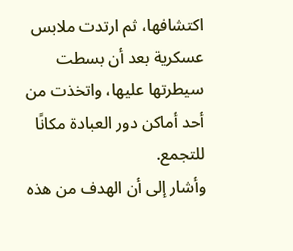اكتشافها، ثم ارتدت ملابس عسكرية بعد أن بسطت سيطرتها عليها، واتخذت من أحد أماكن دور العبادة مكانًا للتجمع.
وأشار إلى أن الهدف من هذه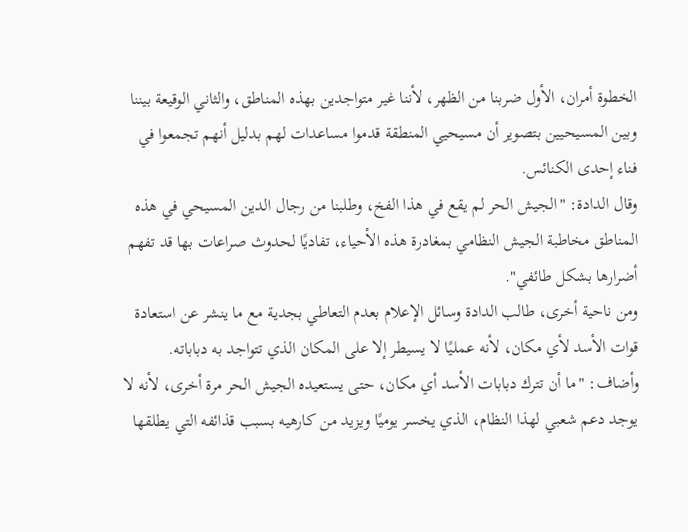الخطوة أمران، الأول ضربنا من الظهر، لأننا غير متواجدين بهذه المناطق، والثاني الوقيعة بيننا وبين المسيحيين بتصوير أن مسيحيي المنطقة قدموا مساعدات لهم بدليل أنهم تجمعوا في فناء إحدى الكنائس.
وقال الدادة: "الجيش الحر لم يقع في هذا الفخ، وطلبنا من رجال الدين المسيحي في هذه المناطق مخاطبة الجيش النظامي بمغادرة هذه الأحياء، تفاديًا لحدوث صراعات بها قد تفهم أضرارها بشكل طائفي".
ومن ناحية أخرى، طالب الدادة وسائل الإعلام بعدم التعاطي بجدية مع ما ينشر عن استعادة قوات الأسد لأي مكان، لأنه عمليًا لا يسيطر إلا على المكان الذي تتواجد به دباباته.
وأضاف: "ما أن تترك دبابات الأسد أي مكان، حتى يستعيده الجيش الحر مرة أخرى، لأنه لا يوجد دعم شعبي لهذا النظام، الذي يخسر يوميًا ويزيد من كارهيه بسبب قذائفه التي يطلقها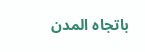باتجاه المدن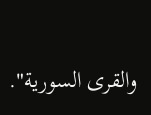والقرى السورية".